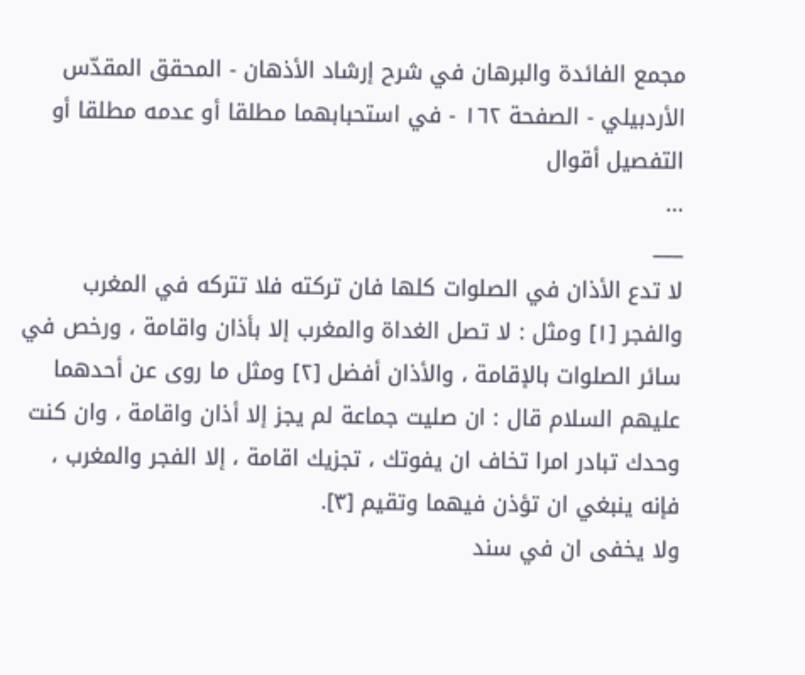مجمع الفائدة والبرهان في شرح إرشاد الأذهان - المحقق المقدّس الأردبيلي - الصفحة ١٦٢ - في استحبابهما مطلقا أو عدمه مطلقا أو التفصيل أقوال
...
___
لا تدع الأذان في الصلوات كلها فان تركته فلا تتركه في المغرب والفجر [١] ومثل : لا تصل الغداة والمغرب إلا بأذان واقامة ، ورخص في سائر الصلوات بالإقامة ، والأذان أفضل [٢] ومثل ما روى عن أحدهما عليهم السلام قال : ان صليت جماعة لم يجز إلا أذان واقامة ، وان كنت وحدك تبادر امرا تخاف ان يفوتك ، تجزيك اقامة ، إلا الفجر والمغرب ، فإنه ينبغي ان تؤذن فيهما وتقيم [٣].
ولا يخفى ان في سند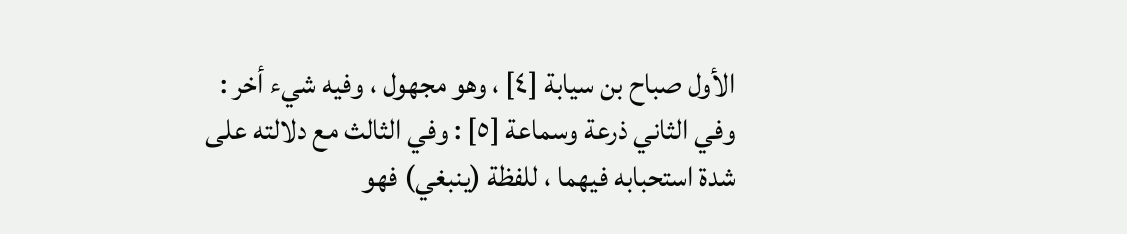الأول صباح بن سيابة [٤] ، وهو مجهول ، وفيه شيء أخر : وفي الثاني ذرعة وسماعة [٥] : وفي الثالث مع دلالته على شدة استحبابه فيهما ، للفظة (ينبغي) فهو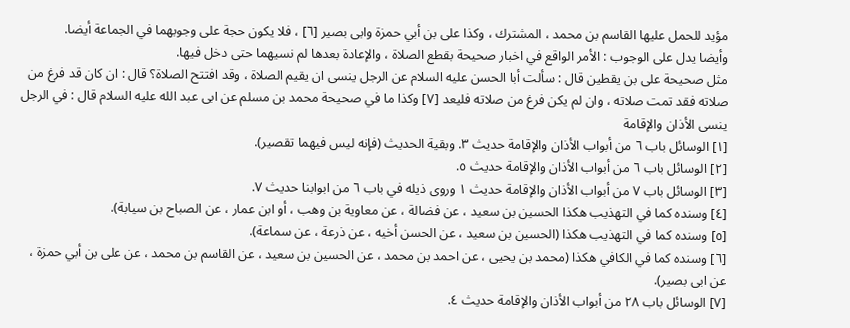مؤيد للحمل عليها القاسم بن محمد ، المشترك ، وكذا على بن أبي حمزة وابى بصير [٦] ، فلا يكون حجة على وجوبهما في الجماعة أيضا.
وأيضا يدل على الوجوب : الأمر الواقع في اخبار صحيحة بقطع الصلاة ، والإعادة بعدها لم نسيهما حتى دخل فيها.
مثل صحيحة على بن يقطين قال : سألت أبا الحسن عليه السلام عن الرجل ينسى ان يقيم الصلاة ، وقد افتتح الصلاة؟ قال : ان كان قد فرغ من صلاته فقد تمت صلاته ، وان لم يكن فرغ من صلاته فليعد [٧] وكذا ما في صحيحة محمد بن مسلم عن ابى عبد الله عليه السلام قال : في الرجل ينسى الأذان والإقامة
[١] الوسائل باب ٦ من أبواب الأذان والإقامة حديث ٣. وبقية الحديث (فإنه ليس فيهما تقصير).
[٢] الوسائل باب ٦ من أبواب الأذان والإقامة حديث ٥.
[٣] الوسائل باب ٧ من أبواب الأذان والإقامة حديث ١ وروى ذيله في باب ٦ من ابوابنا حديث ٧.
[٤] وسنده كما في التهذيب هكذا الحسين بن سعيد ، عن فضالة ، عن معاوية بن وهب ، أو ابن عمار ، عن الصباح بن سيابة).
[٥] وسنده كما في التهذيب هكذا (الحسين بن سعيد ، عن الحسن أخيه ، عن ذرعة ، عن سماعة).
[٦] وسنده كما في الكافي هكذا (محمد بن يحيى ، عن احمد بن محمد ، عن الحسين بن سعيد ، عن القاسم بن محمد ، عن على بن أبي حمزة ، عن ابى بصير).
[٧] الوسائل باب ٢٨ من أبواب الأذان والإقامة حديث ٤.